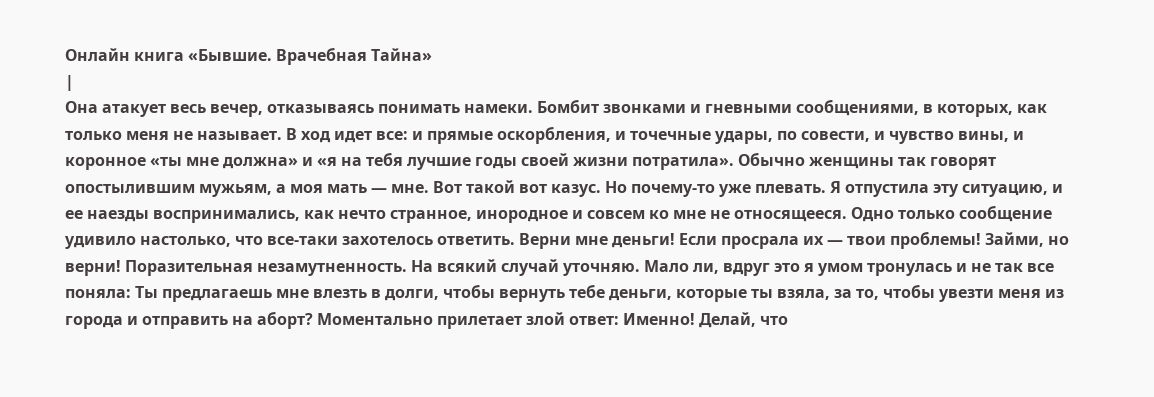Онлайн книга «Бывшие. Врачебная Тайна»
|
Она атакует весь вечер, отказываясь понимать намеки. Бомбит звонками и гневными сообщениями, в которых, как только меня не называет. В ход идет все: и прямые оскорбления, и точечные удары, по совести, и чувство вины, и коронное «ты мне должна» и «я на тебя лучшие годы своей жизни потратила». Обычно женщины так говорят опостылившим мужьям, а моя мать — мне. Вот такой вот казус. Но почему-то уже плевать. Я отпустила эту ситуацию, и ее наезды воспринимались, как нечто странное, инородное и совсем ко мне не относящееся. Одно только сообщение удивило настолько, что все-таки захотелось ответить. Верни мне деньги! Если просрала их — твои проблемы! Займи, но верни! Поразительная незамутненность. На всякий случай уточняю. Мало ли, вдруг это я умом тронулась и не так все поняла: Ты предлагаешь мне влезть в долги, чтобы вернуть тебе деньги, которые ты взяла, за то, чтобы увезти меня из города и отправить на аборт? Моментально прилетает злой ответ: Именно! Делай, что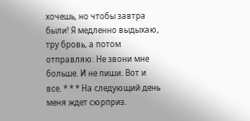хочешь, но чтобы завтра были! Я медленно выдыхаю, тру бровь, а потом отправляю: Не звони мне больше. И не пиши. Вот и все. * * * На следующий день меня ждет сюрприз.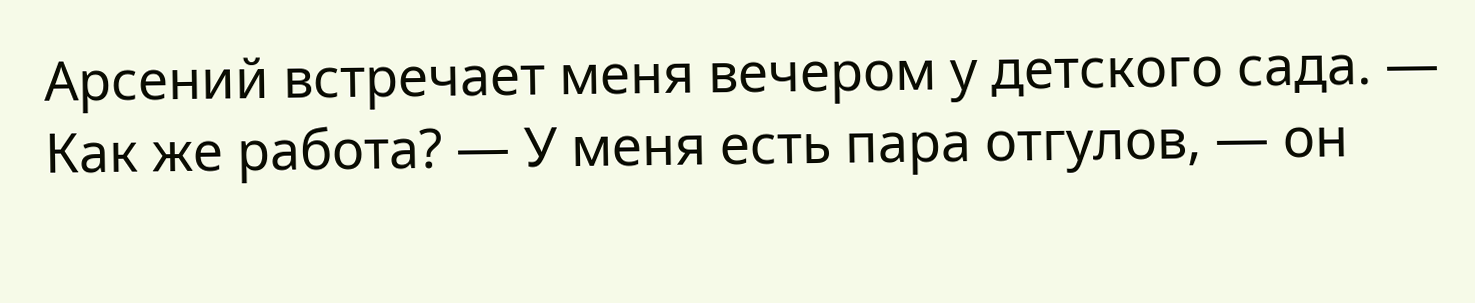Арсений встречает меня вечером у детского сада. — Как же работа? — У меня есть пара отгулов, — он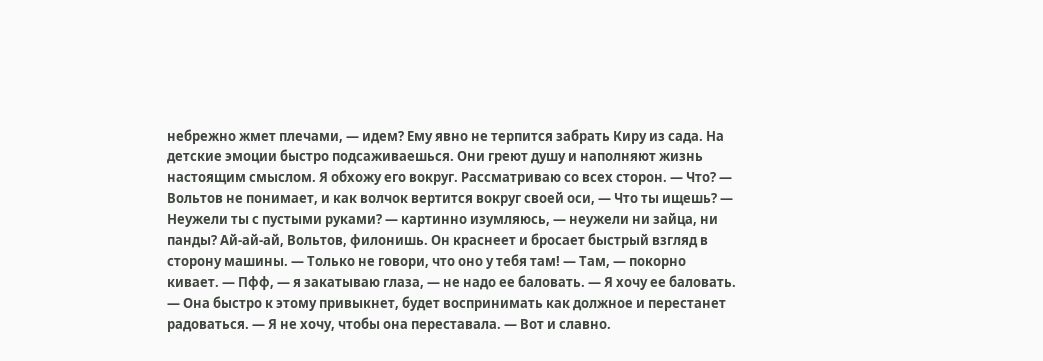небрежно жмет плечами, — идем? Ему явно не терпится забрать Киру из сада. На детские эмоции быстро подсаживаешься. Они греют душу и наполняют жизнь настоящим смыслом. Я обхожу его вокруг. Рассматриваю со всех сторон. — Что? — Вольтов не понимает, и как волчок вертится вокруг своей оси, — Что ты ищешь? — Неужели ты с пустыми руками? — картинно изумляюсь, — неужели ни зайца, ни панды? Ай-ай-ай, Вольтов, филонишь. Он краснеет и бросает быстрый взгляд в сторону машины. — Только не говори, что оно у тебя там! — Там, — покорно кивает. — Пфф, — я закатываю глаза, — не надо ее баловать. — Я хочу ее баловать. — Она быстро к этому привыкнет, будет воспринимать как должное и перестанет радоваться. — Я не хочу, чтобы она переставала. — Вот и славно.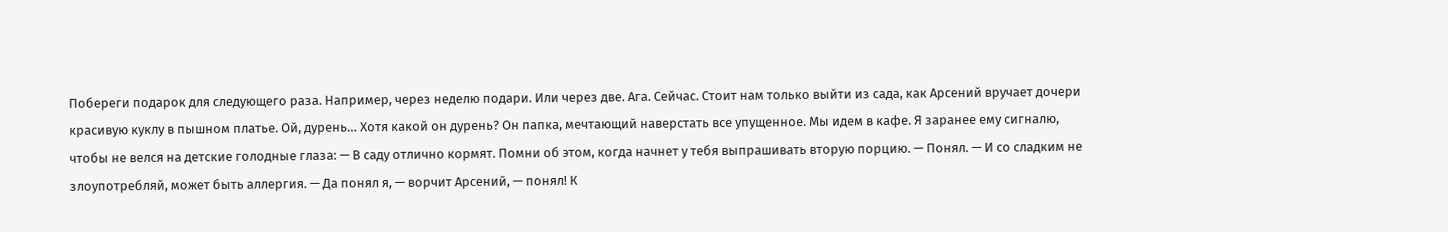Побереги подарок для следующего раза. Например, через неделю подари. Или через две. Ага. Сейчас. Стоит нам только выйти из сада, как Арсений вручает дочери красивую куклу в пышном платье. Ой, дурень… Хотя какой он дурень? Он папка, мечтающий наверстать все упущенное. Мы идем в кафе. Я заранее ему сигналю, чтобы не велся на детские голодные глаза: — В саду отлично кормят. Помни об этом, когда начнет у тебя выпрашивать вторую порцию. — Понял. — И со сладким не злоупотребляй, может быть аллергия. — Да понял я, — ворчит Арсений, — понял! К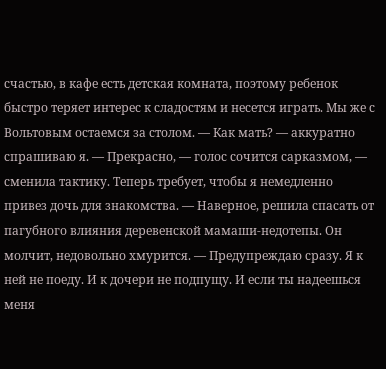счастью, в кафе есть детская комната, поэтому ребенок быстро теряет интерес к сладостям и несется играть. Мы же с Вольтовым остаемся за столом. — Как мать? — аккуратно спрашиваю я. — Прекрасно, — голос сочится сарказмом, — сменила тактику. Теперь требует, чтобы я немедленно привез дочь для знакомства. — Наверное, решила спасать от пагубного влияния деревенской мамаши-недотепы. Он молчит, недовольно хмурится. — Предупреждаю сразу. Я к ней не поеду. И к дочери не подпущу. И если ты надеешься меня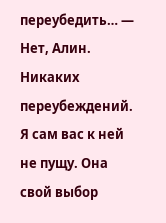переубедить… — Нет, Алин. Никаких переубеждений. Я сам вас к ней не пущу. Она свой выбор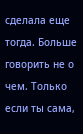сделала еще тогда. Больше говорить не о чем. Только если ты сама,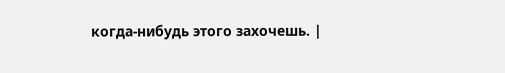когда-нибудь этого захочешь. |